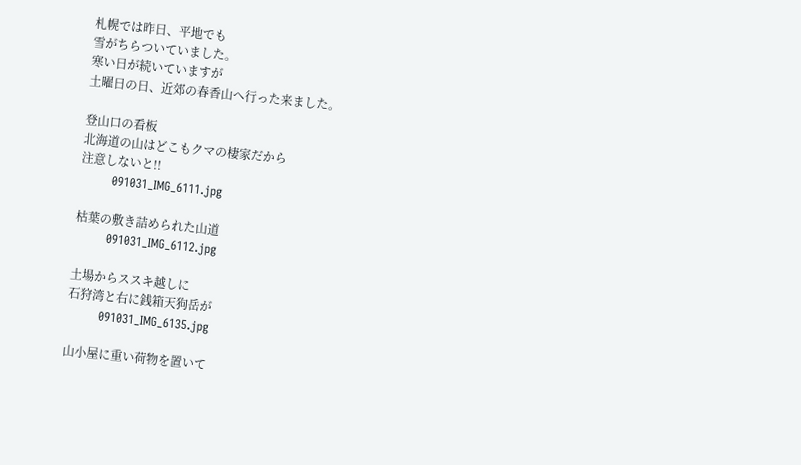札幌では昨日、平地でも
雪がちらついていました。
寒い日が続いていますが
土曜日の日、近郊の春香山へ行った来ました。

登山口の看板
北海道の山はどこもクマの棲家だから
注意しないと!!
        091031_IMG_6111.jpg

枯葉の敷き詰められた山道
        091031_IMG_6112.jpg

土場からススキ越しに
石狩湾と右に銭箱天狗岳が
        091031_IMG_6135.jpg

山小屋に重い荷物を置いて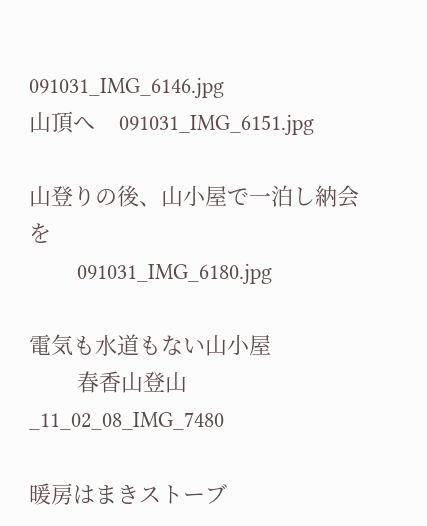091031_IMG_6146.jpg
山頂へ    091031_IMG_6151.jpg

山登りの後、山小屋で一泊し納会を
        091031_IMG_6180.jpg

電気も水道もない山小屋
        春香山登山_11_02_08_IMG_7480

暖房はまきストーブ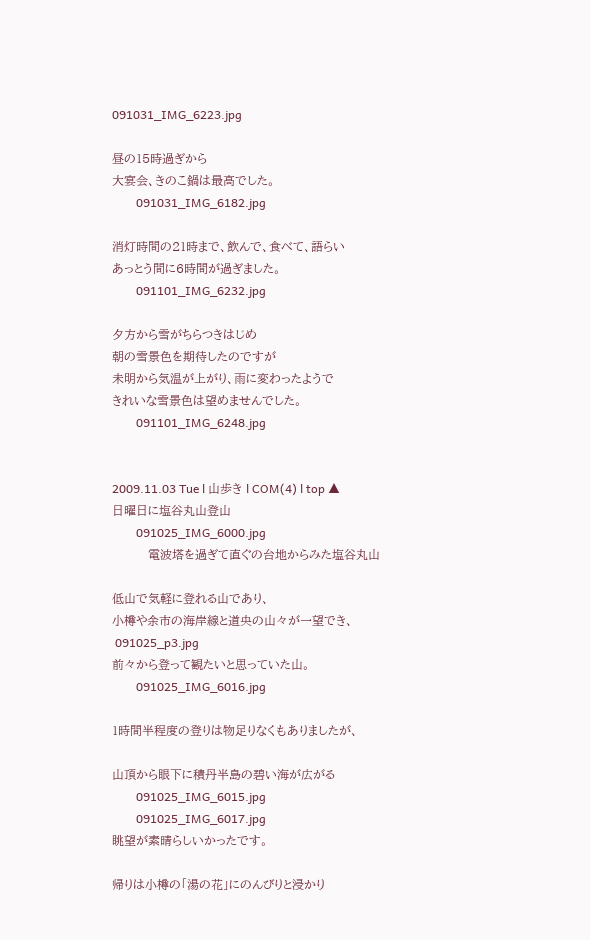091031_IMG_6223.jpg

昼の15時過ぎから
大宴会、きのこ鍋は最高でした。
        091031_IMG_6182.jpg

消灯時間の21時まで、飲んで、食べて、語らい
あっとう間に6時間が過ぎました。
        091101_IMG_6232.jpg

夕方から雪がちらつきはじめ
朝の雪景色を期待したのですが
未明から気温が上がり、雨に変わったようで
きれいな雪景色は望めませんでした。
        091101_IMG_6248.jpg


2009.11.03 Tue l 山歩き l COM(4) l top ▲
日曜日に塩谷丸山登山
        091025_IMG_6000.jpg
         電波塔を過ぎて直ぐの台地からみた塩谷丸山

低山で気軽に登れる山であり、
小樽や余市の海岸線と道央の山々が一望でき、
 091025_p3.jpg
前々から登って観たいと思っていた山。
        091025_IMG_6016.jpg

1時間半程度の登りは物足りなくもありましたが、

山頂から眼下に積丹半島の碧い海が広がる
        091025_IMG_6015.jpg
        091025_IMG_6017.jpg
眺望が素晴らしいかったです。

帰りは小樽の「湯の花」にのんびりと浸かり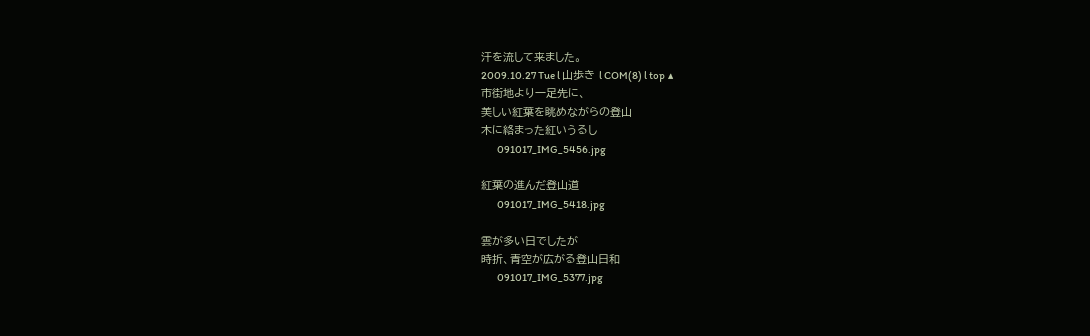汗を流して来ました。
2009.10.27 Tue l 山歩き l COM(8) l top ▲
市街地より一足先に、
美しい紅葉を眺めながらの登山
木に絡まった紅いうるし
        091017_IMG_5456.jpg

紅葉の進んだ登山道
        091017_IMG_5418.jpg

雲が多い日でしたが
時折、青空が広がる登山日和
        091017_IMG_5377.jpg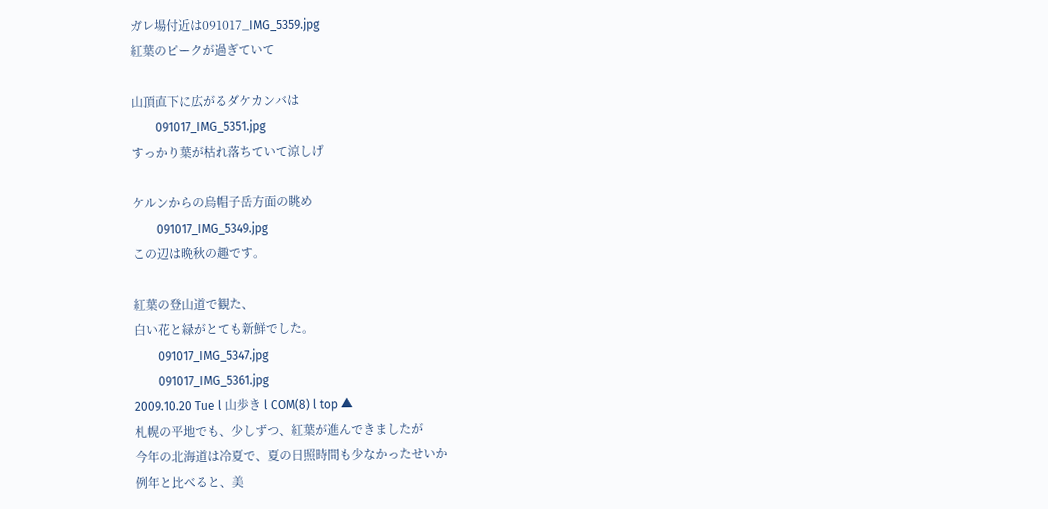ガレ場付近は091017_IMG_5359.jpg
紅葉のピークが過ぎていて

山頂直下に広がるダケカンバは
        091017_IMG_5351.jpg
すっかり葉が枯れ落ちていて涼しげ

ケルンからの烏帽子岳方面の眺め
        091017_IMG_5349.jpg
この辺は晩秋の趣です。

紅葉の登山道で観た、
白い花と緑がとても新鮮でした。
        091017_IMG_5347.jpg
        091017_IMG_5361.jpg
2009.10.20 Tue l 山歩き l COM(8) l top ▲
札幌の平地でも、少しずつ、紅葉が進んできましたが
今年の北海道は冷夏で、夏の日照時間も少なかったせいか
例年と比べると、美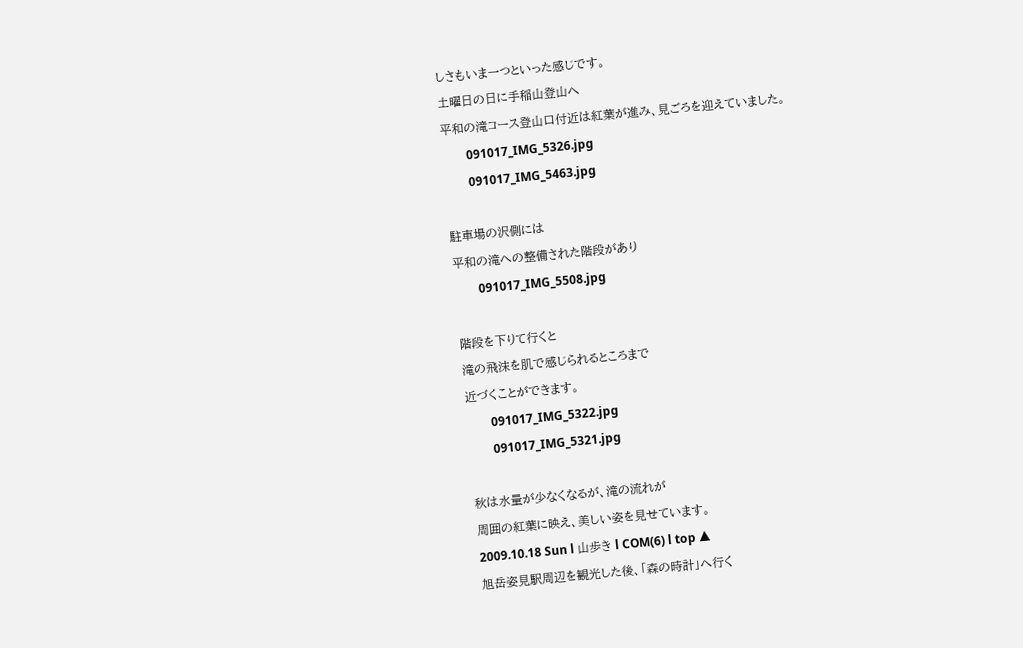しさもいま一つといった感じです。
土曜日の日に手稲山登山へ
平和の滝コース登山口付近は紅葉が進み、見ごろを迎えていました。
        091017_IMG_5326.jpg
        091017_IMG_5463.jpg

駐車場の沢側には
平和の滝への整備された階段があり
        091017_IMG_5508.jpg

階段を下りて行くと
滝の飛沫を肌で感じられるところまで
近づくことができます。
        091017_IMG_5322.jpg
        091017_IMG_5321.jpg

秋は水量が少なくなるが、滝の流れが
周囲の紅葉に映え、美しい姿を見せています。
2009.10.18 Sun l 山歩き l COM(6) l top ▲
旭岳姿見駅周辺を観光した後、「森の時計」へ行く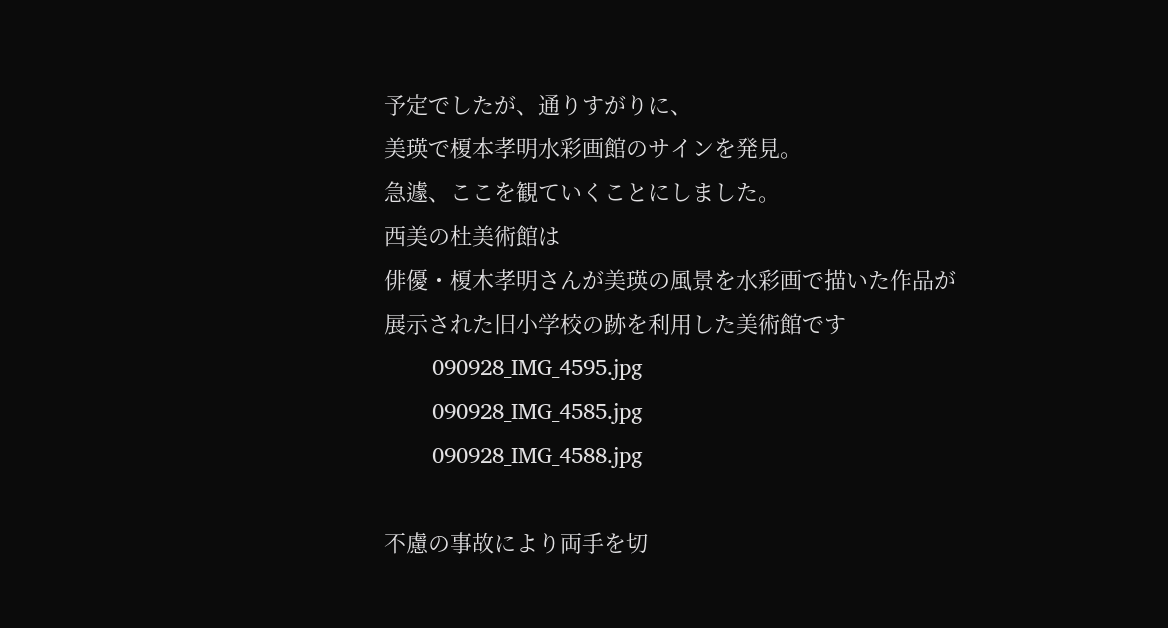予定でしたが、通りすがりに、
美瑛で榎本孝明水彩画館のサインを発見。
急遽、ここを観ていくことにしました。
西美の杜美術館は
俳優・榎木孝明さんが美瑛の風景を水彩画で描いた作品が
展示された旧小学校の跡を利用した美術館です
        090928_IMG_4595.jpg
        090928_IMG_4585.jpg
        090928_IMG_4588.jpg

不慮の事故により両手を切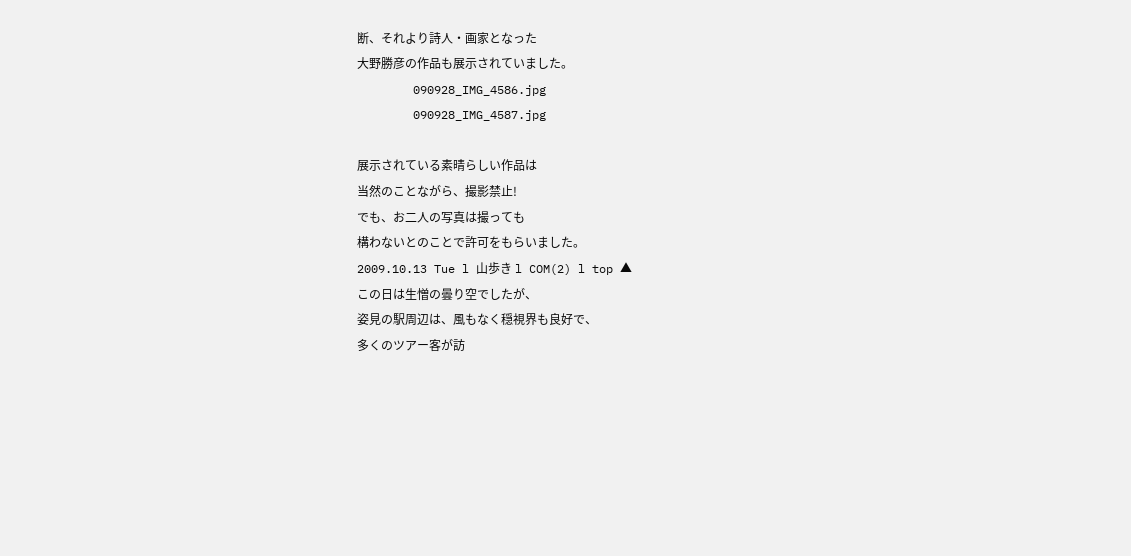断、それより詩人・画家となった
大野勝彦の作品も展示されていました。
        090928_IMG_4586.jpg
        090928_IMG_4587.jpg

展示されている素晴らしい作品は
当然のことながら、撮影禁止!
でも、お二人の写真は撮っても
構わないとのことで許可をもらいました。
2009.10.13 Tue l 山歩き l COM(2) l top ▲
この日は生憎の曇り空でしたが、
姿見の駅周辺は、風もなく穏視界も良好で、
多くのツアー客が訪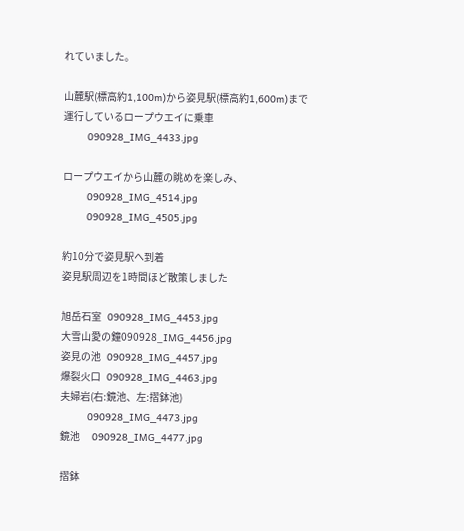れていました。

山麓駅(標高約1,100m)から姿見駅(標高約1,600m)まで
運行しているロープウエイに乗車
        090928_IMG_4433.jpg

ロープウエイから山麓の眺めを楽しみ、
        090928_IMG_4514.jpg
        090928_IMG_4505.jpg

約10分で姿見駅へ到着
姿見駅周辺を1時間ほど散策しました

旭岳石室   090928_IMG_4453.jpg
大雪山愛の鐘090928_IMG_4456.jpg
姿見の池   090928_IMG_4457.jpg
爆裂火口   090928_IMG_4463.jpg
夫婦岩(右:鏡池、左:摺鉢池)
         090928_IMG_4473.jpg
鏡池      090928_IMG_4477.jpg

摺鉢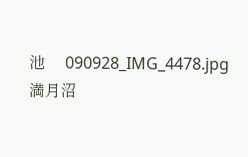池     090928_IMG_4478.jpg
満月沼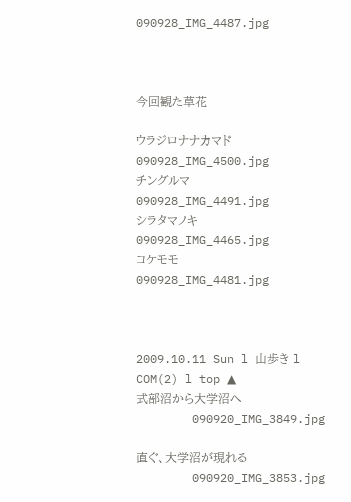090928_IMG_4487.jpg



今回観た草花

ウラジロナナカマド 090928_IMG_4500.jpg
チングルマ     090928_IMG_4491.jpg
シラタマノキ     090928_IMG_4465.jpg
コケモモ       090928_IMG_4481.jpg



2009.10.11 Sun l 山歩き l COM(2) l top ▲
式部沼から大学沼へ
        090920_IMG_3849.jpg

直ぐ、大学沼が現れる
        090920_IMG_3853.jpg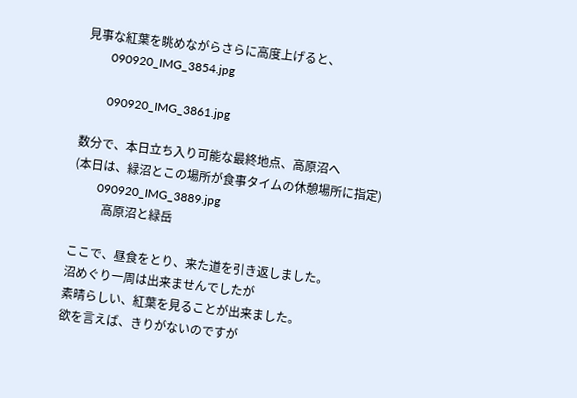見事な紅葉を眺めながらさらに高度上げると、
        090920_IMG_3854.jpg

        090920_IMG_3861.jpg

数分で、本日立ち入り可能な最終地点、高原沼へ
(本日は、緑沼とこの場所が食事タイムの休憩場所に指定)
        090920_IMG_3889.jpg
          高原沼と緑岳

ここで、昼食をとり、来た道を引き返しました。
沼めぐり一周は出来ませんでしたが
素晴らしい、紅葉を見ることが出来ました。
欲を言えば、きりがないのですが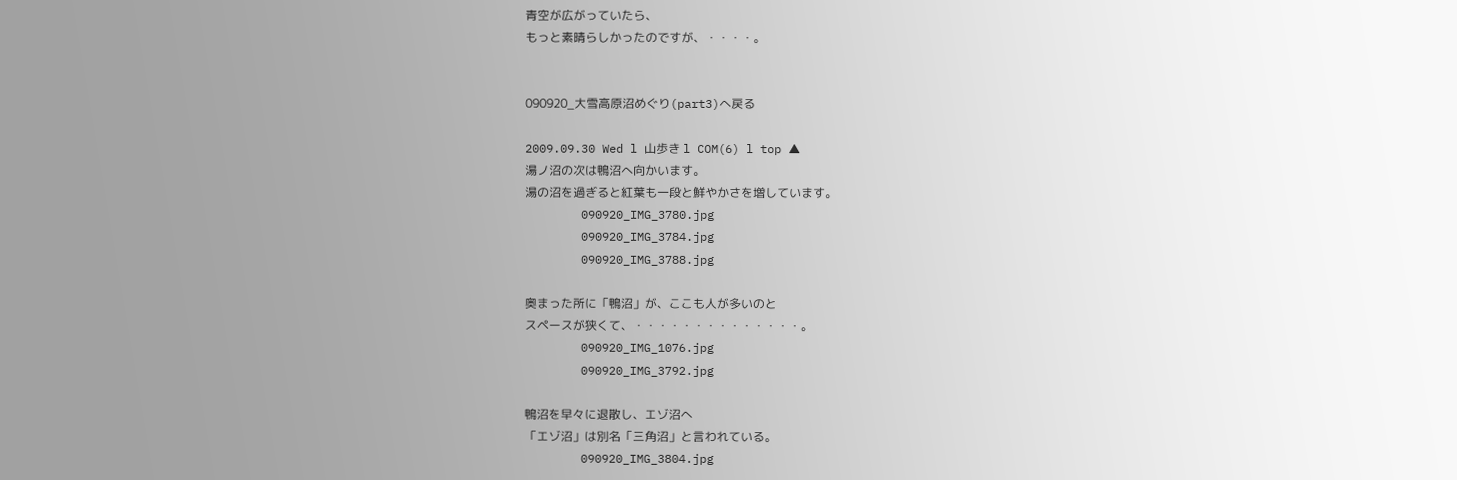青空が広がっていたら、
もっと素晴らしかったのですが、・・・・。


090920_大雪高原沼めぐり(part3)へ戻る

2009.09.30 Wed l 山歩き l COM(6) l top ▲
湯ノ沼の次は鴨沼へ向かいます。
湯の沼を過ぎると紅葉も一段と鮮やかさを増しています。
        090920_IMG_3780.jpg
        090920_IMG_3784.jpg
        090920_IMG_3788.jpg

奥まった所に「鴨沼」が、ここも人が多いのと
スペースが狭くて、・・・・・・・・・・・・・・。
        090920_IMG_1076.jpg
        090920_IMG_3792.jpg

鴨沼を早々に退散し、エゾ沼へ
「エゾ沼」は別名「三角沼」と言われている。
        090920_IMG_3804.jpg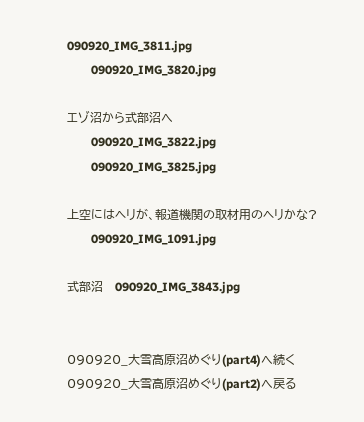090920_IMG_3811.jpg
        090920_IMG_3820.jpg

エゾ沼から式部沼へ
        090920_IMG_3822.jpg
        090920_IMG_3825.jpg

上空にはヘリが、報道機関の取材用のヘリかな?
        090920_IMG_1091.jpg

式部沼   090920_IMG_3843.jpg


090920_大雪高原沼めぐり(part4)へ続く
090920_大雪高原沼めぐり(part2)へ戻る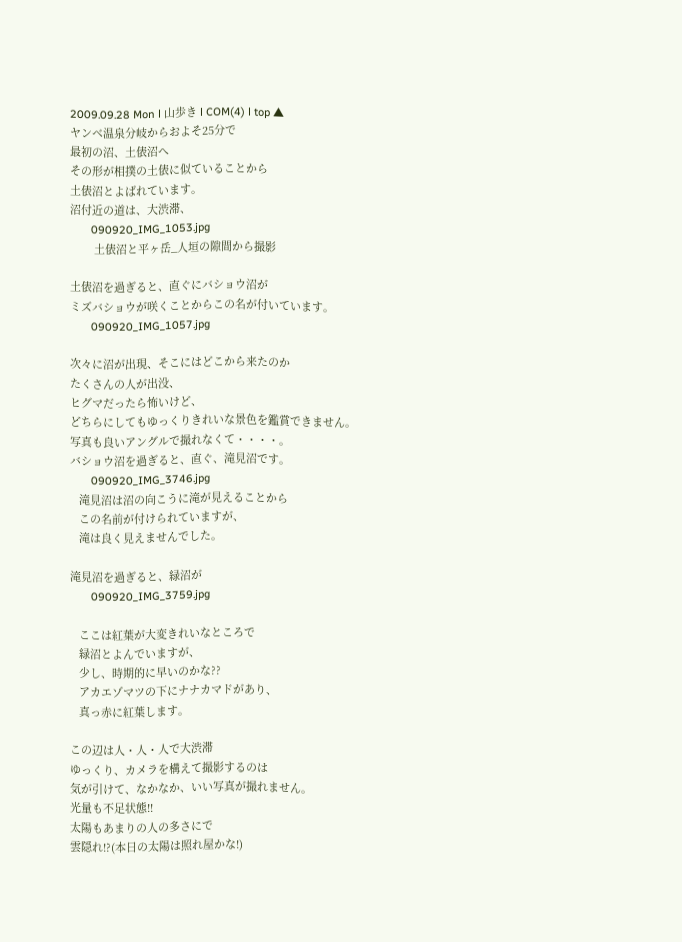2009.09.28 Mon l 山歩き l COM(4) l top ▲
ヤンベ温泉分岐からおよそ25分で
最初の沼、土俵沼へ
その形が相撲の土俵に似ていることから
土俵沼とよばれています。
沼付近の道は、大渋滞、
       090920_IMG_1053.jpg
        土俵沼と平ヶ岳_人垣の隙間から撮影

土俵沼を過ぎると、直ぐにバショウ沼が
ミズバショウが咲くことからこの名が付いています。
       090920_IMG_1057.jpg

次々に沼が出現、そこにはどこから来たのか
たくさんの人が出没、
ヒグマだったら怖いけど、
どちらにしてもゆっくりきれいな景色を鑑賞できません。
写真も良いアングルで撮れなくて・・・・。
バショウ沼を過ぎると、直ぐ、滝見沼です。
       090920_IMG_3746.jpg
   滝見沼は沼の向こうに滝が見えることから
   この名前が付けられていますが、
   滝は良く見えませんでした。

滝見沼を過ぎると、緑沼が
       090920_IMG_3759.jpg

   ここは紅葉が大変きれいなところで
   緑沼とよんでいますが、
   少し、時期的に早いのかな??
   アカエゾマツの下にナナカマドがあり、
   真っ赤に紅葉します。

この辺は人・人・人で大渋滞
ゆっくり、カメラを構えて撮影するのは
気が引けて、なかなか、いい写真が撮れません。
光量も不足状態!!
太陽もあまりの人の多さにで
雲隠れ!?(本日の太陽は照れ屋かな!)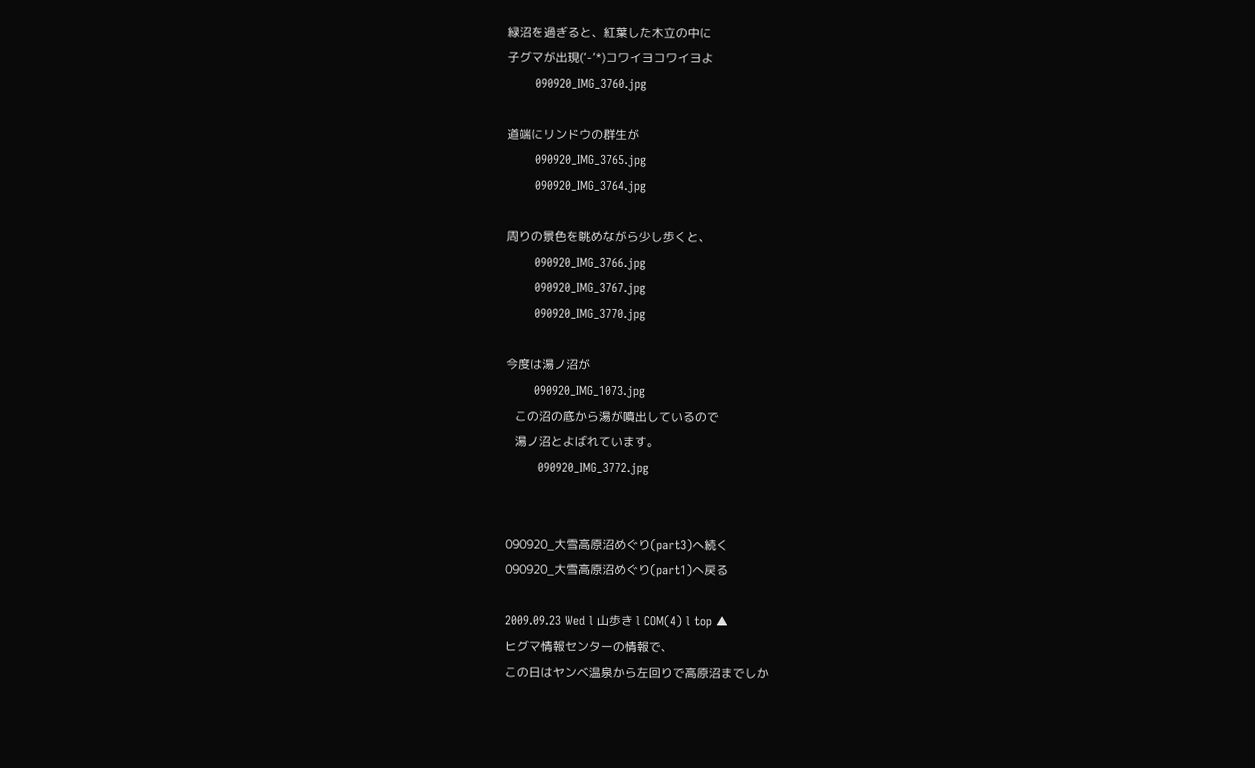緑沼を過ぎると、紅葉した木立の中に
子グマが出現(‘-‘*)コワイヨコワイヨよ
       090920_IMG_3760.jpg

道端にリンドウの群生が
       090920_IMG_3765.jpg
       090920_IMG_3764.jpg

周りの景色を眺めながら少し歩くと、
       090920_IMG_3766.jpg
       090920_IMG_3767.jpg
       090920_IMG_3770.jpg

今度は湯ノ沼が
       090920_IMG_1073.jpg
   この沼の底から湯が噴出しているので
   湯ノ沼とよばれています。
        090920_IMG_3772.jpg


090920_大雪高原沼めぐり(part3)へ続く
090920_大雪高原沼めぐり(part1)へ戻る

2009.09.23 Wed l 山歩き l COM(4) l top ▲
ヒグマ情報センターの情報で、
この日はヤンベ温泉から左回りで高原沼までしか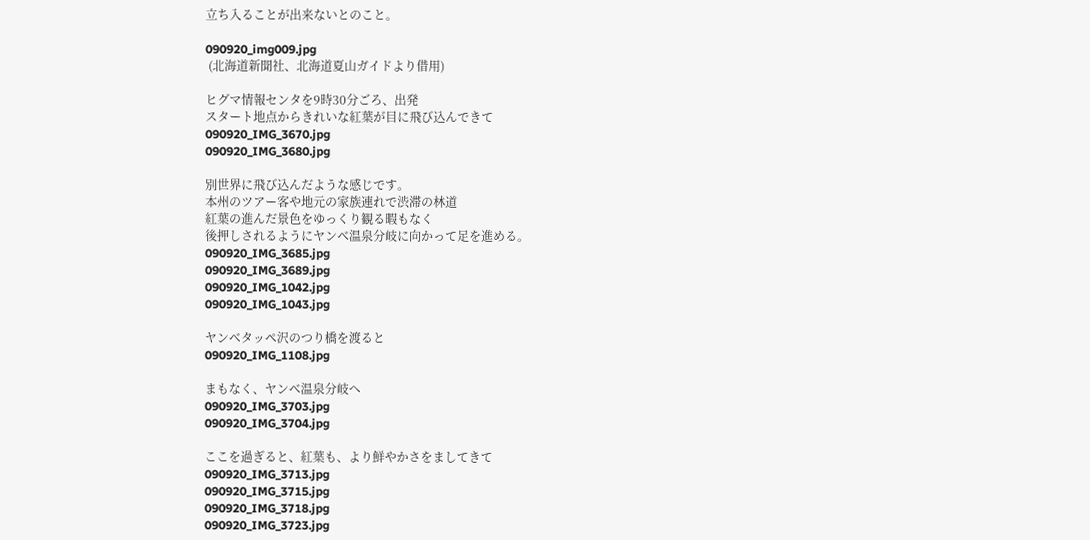立ち入ることが出来ないとのこと。

090920_img009.jpg
 (北海道新聞社、北海道夏山ガイドより借用)

ヒグマ情報センタを9時30分ごろ、出発
スタート地点からきれいな紅葉が目に飛び込んできて
090920_IMG_3670.jpg
090920_IMG_3680.jpg

別世界に飛び込んだような感じです。
本州のツアー客や地元の家族連れで渋滞の林道
紅葉の進んだ景色をゆっくり観る暇もなく
後押しされるようにヤンベ温泉分岐に向かって足を進める。
090920_IMG_3685.jpg
090920_IMG_3689.jpg
090920_IMG_1042.jpg
090920_IMG_1043.jpg

ヤンベタッペ沢のつり橋を渡ると
090920_IMG_1108.jpg

まもなく、ヤンベ温泉分岐へ
090920_IMG_3703.jpg
090920_IMG_3704.jpg

ここを過ぎると、紅葉も、より鮮やかさをましてきて
090920_IMG_3713.jpg
090920_IMG_3715.jpg
090920_IMG_3718.jpg
090920_IMG_3723.jpg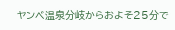ヤンベ温泉分岐からおよそ25分で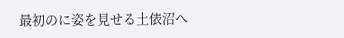最初のに姿を見せる土俵沼へ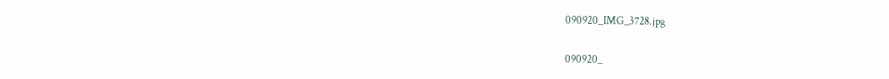090920_IMG_3728.jpg

090920_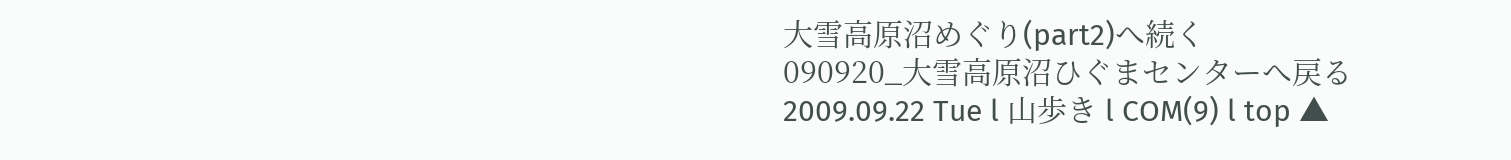大雪高原沼めぐり(part2)へ続く
090920_大雪高原沼ひぐまセンターへ戻る
2009.09.22 Tue l 山歩き l COM(9) l top ▲